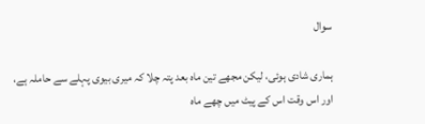سوال

ہماری شادی ہوئی، لیکن مجھے تین ماہ بعد پتہ چلا کہ میری بیوی پہلے سے حاملہ ہے، اور اس وقت اس کے پیٹ میں چھے ماہ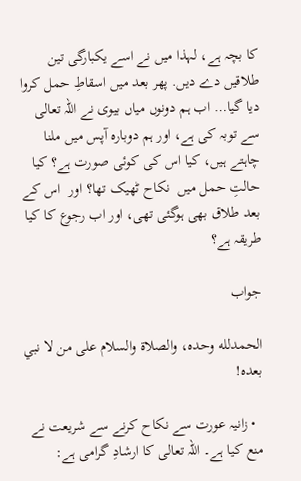کا بچہ ہے، لہذا میں نے اسے یکبارگی تین طلاقیں دے دیں. پھر بعد میں اسقاطِ حمل کروا دیا گیا… اب ہم دونوں میاں بیوی نے اللہ تعالی سے توبہ کی ہے، اور ہم دوبارہ آپس میں ملنا چاہتے ہیں، کیا اس کی کوئی صورت ہے؟ کیا حالتِ حمل میں  نکاح ٹھیک تھا؟ اور  اس کے بعد طلاق بھی ہوگئی تھی، اور اب رجوع کا کیا طریقہ ہے؟

جواب

الحمدلله وحده، والصلاة والسلام على من لا نبي بعده!

  • زانیہ عورت سے نکاح کرنے سے شريعت نے منع كيا ہے۔ اللہ تعالی کا ارشادِ گرامی ہے: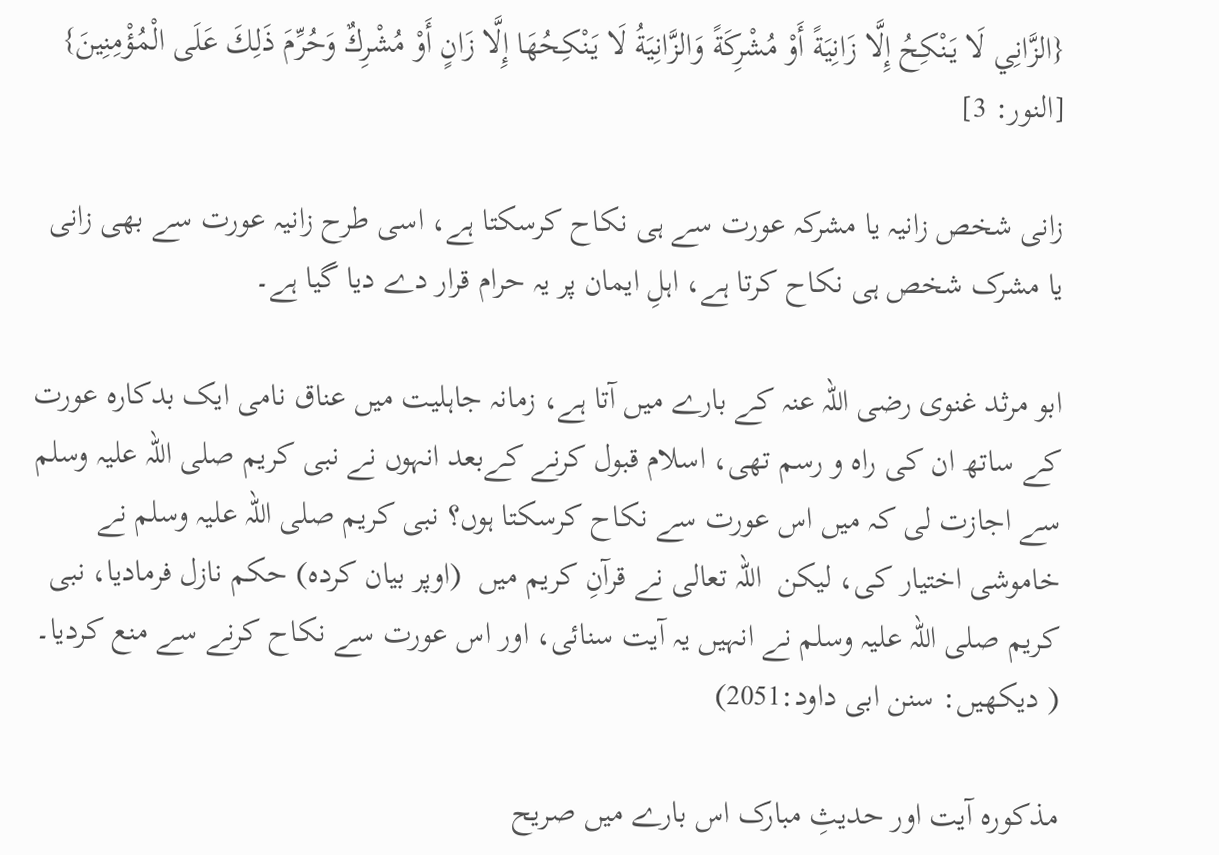{الزَّانِي لَا يَنْكِحُ إِلَّا زَانِيَةً أَوْ مُشْرِكَةً وَالزَّانِيَةُ لَا يَنْكِحُهَا إِلَّا زَانٍ أَوْ مُشْرِكٌ وَحُرِّمَ ذَلِكَ عَلَى الْمُؤْمِنِينَ} [النور: 3]

زانی شخص زانیہ یا مشرکہ عورت سے ہی نکاح کرسکتا ہے، اسی طرح زانیہ عورت سے بھی زانی یا مشرک شخص ہی نکاح کرتا ہے، اہلِ ایمان پر یہ حرام قرار دے دیا گیا ہے۔

ابو مرثد غنوی رضی اللہ عنہ کے بارے میں آتا ہے، زمانہ جاہلیت میں عناق نامی ایک بدکارہ عورت کے ساتھ ان کی راہ و رسم تھی، اسلام قبول کرنے کےبعد انہوں نے نبی کریم صلی اللہ علیہ وسلم سے اجازت لی کہ میں اس عورت سے نکاح کرسکتا ہوں؟ نبی کریم صلی اللہ علیہ وسلم نے خاموشی اختیار کی، لیکن  اللہ تعالی نے قرآنِ کریم میں  (اوپر بیان کردہ) حکم نازل فرمادیا، نبی کریم صلی اللہ علیہ وسلم نے انہیں یہ آیت سنائی، اور اس عورت سے نکاح کرنے سے منع کردیا۔ ( دیکھیں: سنن ابی داود:2051)

مذکورہ آیت اور حدیثِ مبارک اس بارے میں صریح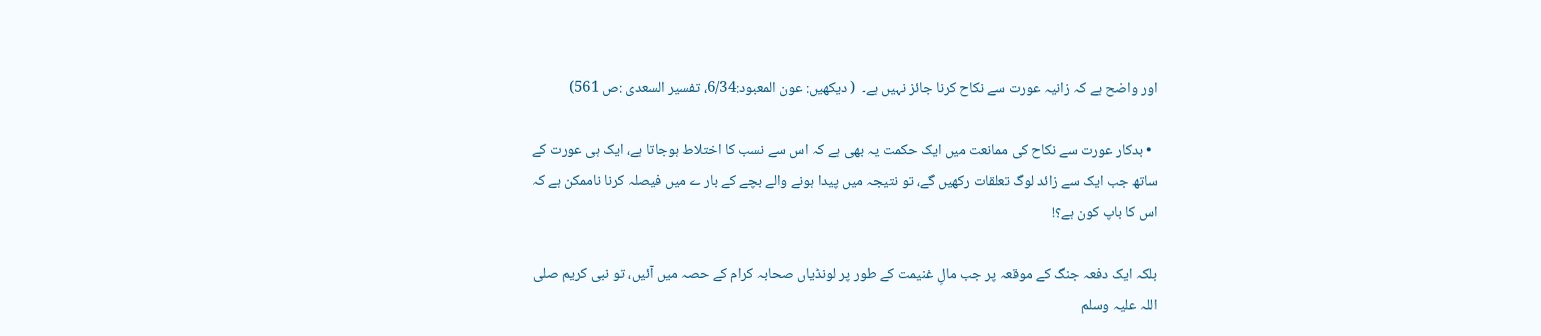اور واضح ہے کہ زانیہ عورت سے نکاح کرنا جائز نہیں ہے۔  ( دیکھیں: عون المعبود:6/34، تفسیر السعدی :ص 561)

  • بدکار عورت سے نکاح کی ممانعت میں ایک حکمت یہ بھی ہے کہ اس سے نسب کا اختلاط ہوجاتا ہے، ایک ہی عورت کے ساتھ جب ایک سے زائد لوگ تعلقات رکھیں گے، تو نتیجہ میں پیدا ہونے والے بچے کے بار ے میں فیصلہ کرنا ناممکن ہے کہ اس کا باپ کون ہے؟!

بلکہ ایک دفعہ جنگ کے موقعہ پر جب مالِ غنیمت کے طور پر لونڈیاں صحابہ کرام کے حصہ میں آئیں، تو نبی کریم صلی اللہ علیہ وسلم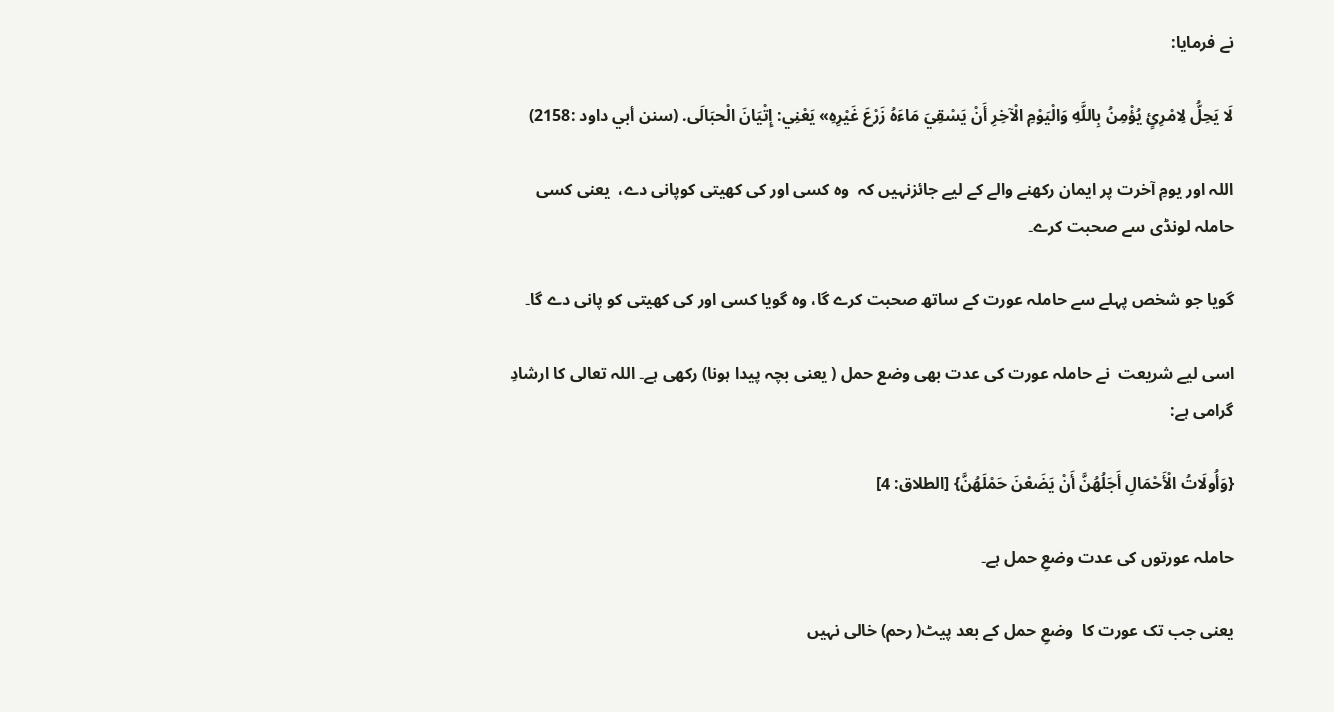نے فرمایا:

لَا يَحِلُّ لِامْرِئٍ يُؤْمِنُ بِاللَّهِ وَالْيَوْمِ الْآخِرِ أَنْ يَسْقِيَ مَاءَهُ زَرْعَ غَيْرِهِ» يَعْنِي: إِتْيَانَ الْحبَالَى. (سنن أبي داود :2158)

اللہ اور یومِ آخرت پر ایمان رکھنے والے کے لیے جائزنہیں کہ  وہ کسی اور کی کھیتی کوپانی دے،  یعنی کسی حاملہ لونڈی سے صحبت کرے۔

گویا جو شخص پہلے سے حاملہ عورت کے ساتھ صحبت کرے گا، وہ گویا کسی اور کی کھیتی کو پانی دے گا۔

اسی لیے شریعت  نے حاملہ عورت کی عدت بھی وضع حمل ( یعنی بچہ پیدا ہونا) رکھی ہے۔ اللہ تعالی کا ارشادِ گرامی ہے:

{وَأُولَاتُ الْأَحْمَالِ أَجَلُهُنَّ أَنْ يَضَعْنَ حَمْلَهُنَّ} [الطلاق: 4]

حاملہ عورتوں کی عدت وضعِ حمل ہے۔

یعنی جب تک عورت کا  وضعِ حمل کے بعد پیٹ( رحم) خالی نہیں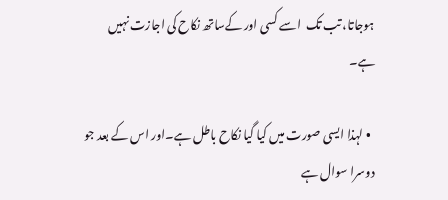ہوجاتا، تب تک  اسے کسی اور کےساتھ نکاح کی اجازت نہیں ہے۔

  • لہذا ایسی صورت میں کیا گیا نکاح باطل ہے۔اور اس کے بعد جو دوسرا سوال ہے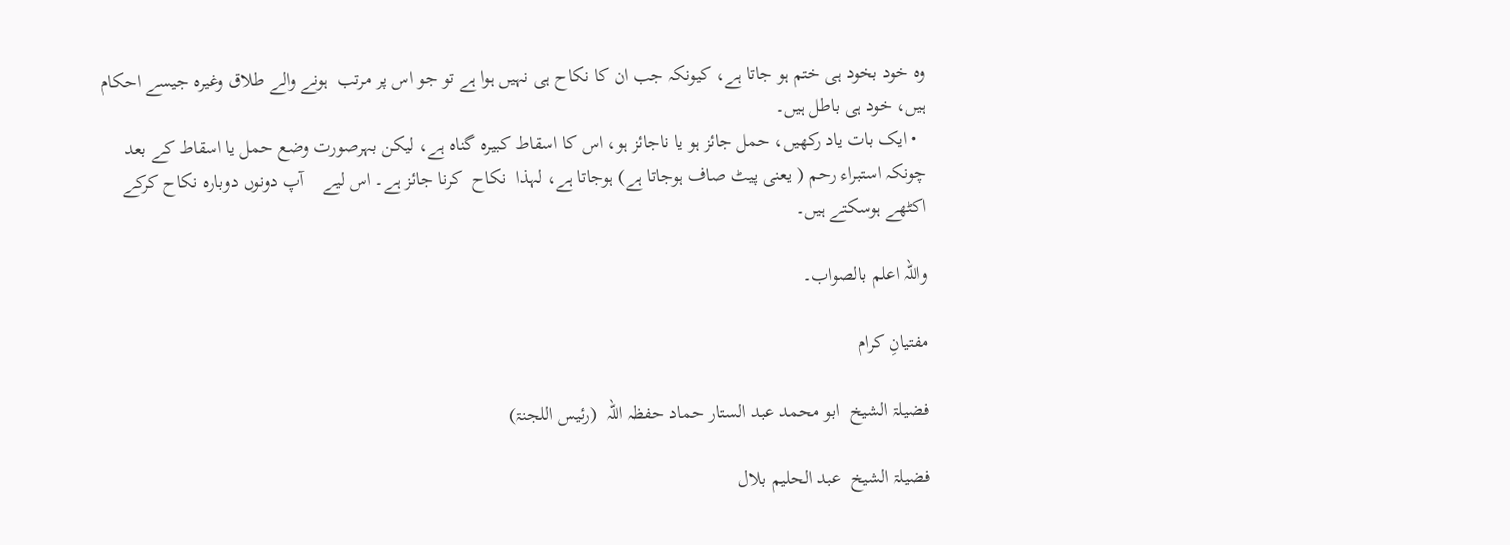وہ خود بخود ہی ختم ہو جاتا ہے، کیونکہ جب ان کا نکاح ہی نہیں ہوا ہے تو جو اس پر مرتب  ہونے والے طلاق وغیرہ جیسے احکام ہیں، خود ہی باطل ہیں۔
  • ایک بات یاد رکھیں، حمل جائز ہو یا ناجائز ہو، اس کا اسقاط کبیرہ گناہ ہے، لیکن بہرصورت وضع حمل یا اسقاط کے بعد چونکہ استبراء رحم ( یعنی پیٹ صاف ہوجاتا ہے) ہوجاتا ہے، لہذا  نکاح  کرنا جائز ہے۔ اس لیے    آپ دونوں دوبارہ نکاح کرکے اکٹھے ہوسکتے ہیں۔

واللہ اعلم بالصواب۔

مفتیانِ کرام

فضیلۃ الشیخ  ابو محمد عبد الستار حماد حفظہ اللہ  (رئیس اللجنۃ)

فضیلۃ الشیخ  عبد الحلیم بلال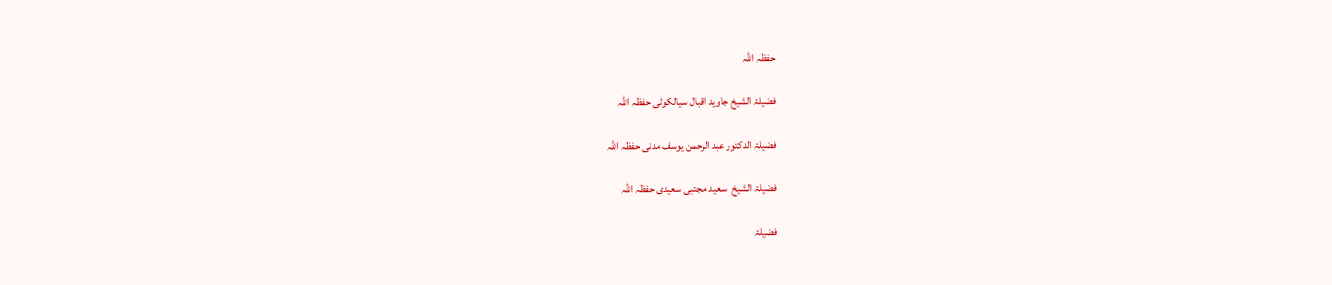حفظہ اللہ

فضیلۃ الشیخ جاوید اقبال سیالکوٹی حفظہ اللہ

فضیلۃ الدکتور عبد الرحمن یوسف مدنی حفظہ اللہ

فضیلۃ الشیخ  سعید مجتبی سعیدی حفظہ اللہ

فضیلۃ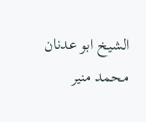الشیخ ابو عدنان محمد منیر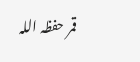قمر حفظہ اللہ